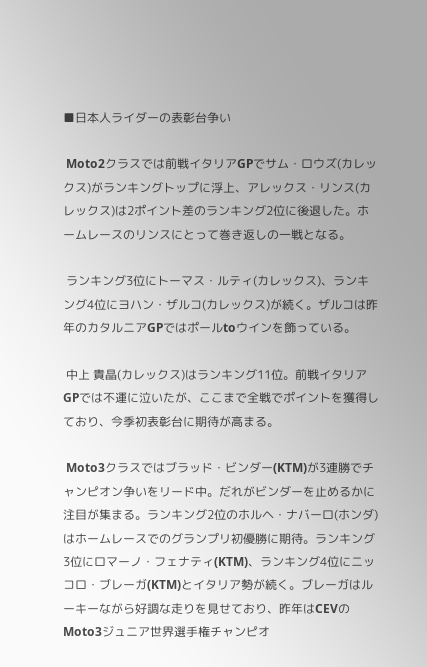■日本人ライダーの表彰台争い

 Moto2クラスでは前戦イタリアGPでサム・ロウズ(カレックス)がランキングトップに浮上、アレックス・リンス(カレックス)は2ポイント差のランキング2位に後退した。ホームレースのリンスにとって巻き返しの一戦となる。

 ランキング3位にトーマス・ルティ(カレックス)、ランキング4位にヨハン・ザルコ(カレックス)が続く。ザルコは昨年のカタルニアGPではポールtoウインを飾っている。

 中上 貴晶(カレックス)はランキング11位。前戦イタリアGPでは不運に泣いたが、ここまで全戦でポイントを獲得しており、今季初表彰台に期待が高まる。

 Moto3クラスではブラッド・ビンダー(KTM)が3連勝でチャンピオン争いをリード中。だれがビンダーを止めるかに注目が集まる。ランキング2位のホルヘ・ナバーロ(ホンダ)はホームレースでのグランプリ初優勝に期待。ランキング3位にロマーノ・フェナティ(KTM)、ランキング4位にニッコロ・ブレーガ(KTM)とイタリア勢が続く。ブレーガはルーキーながら好調な走りを見せており、昨年はCEVのMoto3ジュニア世界選手権チャンピオ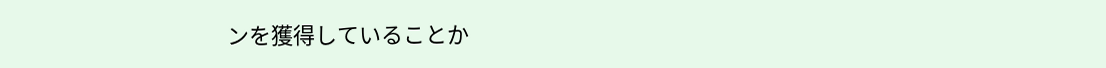ンを獲得していることか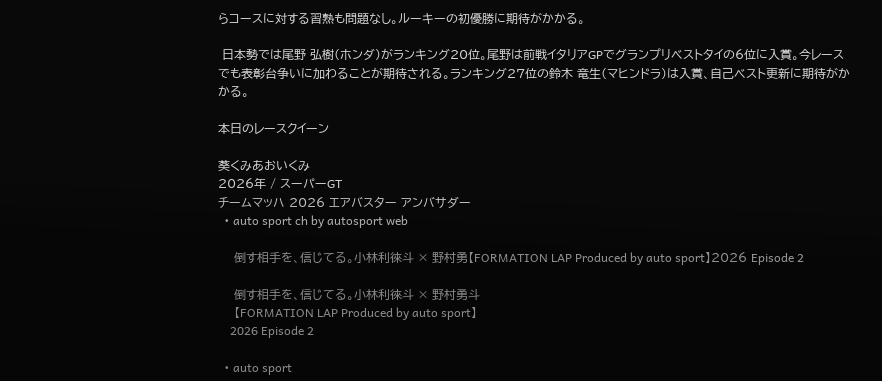らコースに対する習熟も問題なし。ルーキーの初優勝に期待がかかる。

 日本勢では尾野 弘樹(ホンダ)がランキング20位。尾野は前戦イタリアGPでグランプリベストタイの6位に入賞。今レースでも表彰台争いに加わることが期待される。ランキング27位の鈴木 竜生(マヒンドラ)は入賞、自己ベスト更新に期待がかかる。

本日のレースクイーン

葵くみあおいくみ
2026年 / スーパーGT
チームマッハ 2026 エアバスター アンバサダー
  • auto sport ch by autosport web

    倒す相手を、信じてる。小林利徠斗 × 野村勇【FORMATION LAP Produced by auto sport】2026 Episode 2

    倒す相手を、信じてる。小林利徠斗 × 野村勇斗
    【FORMATION LAP Produced by auto sport】
    2026 Episode 2

  • auto sport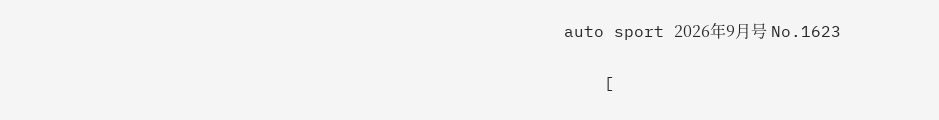auto sport 2026年9月号 No.1623

    [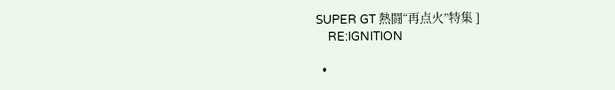SUPER GT 熱闘“再点火”特集 ]
    RE:IGNITION

  •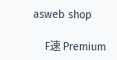asweb shop

    F速 Premium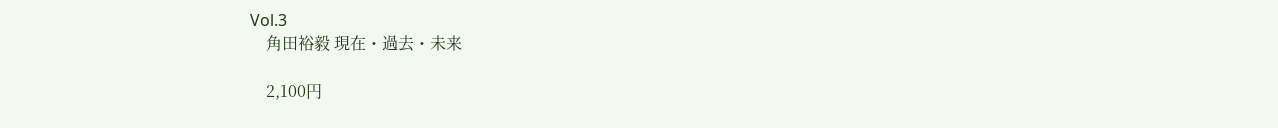Vol.3
    角田裕毅 現在・過去・未来

    2,100円